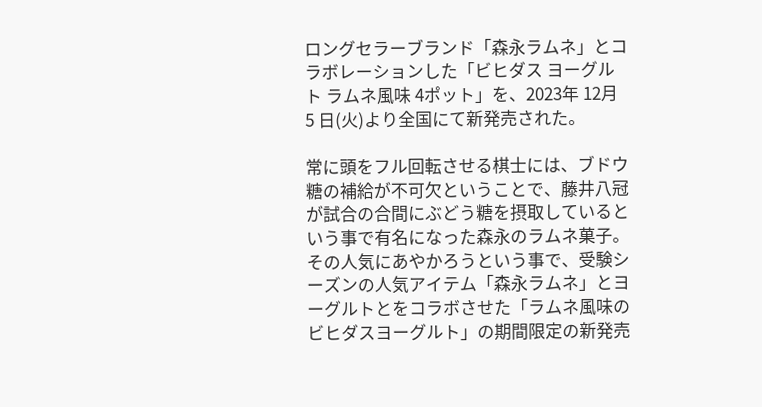ロングセラーブランド「森永ラムネ」とコラボレーションした「ビヒダス ヨーグルト ラムネ風味 4ポット」を、2023年 12月 5 日(火)より全国にて新発売された。

常に頭をフル回転させる棋士には、ブドウ糖の補給が不可欠ということで、藤井八冠が試合の合間にぶどう糖を摂取しているという事で有名になった森永のラムネ菓子。その人気にあやかろうという事で、受験シーズンの人気アイテム「森永ラムネ」とヨーグルトとをコラボさせた「ラムネ風味のビヒダスヨーグルト」の期間限定の新発売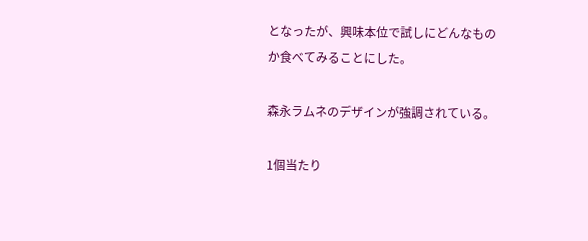となったが、興味本位で試しにどんなものか食べてみることにした。

森永ラムネのデザインが強調されている。

1個当たり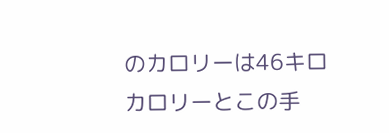のカロリーは46キロカロリーとこの手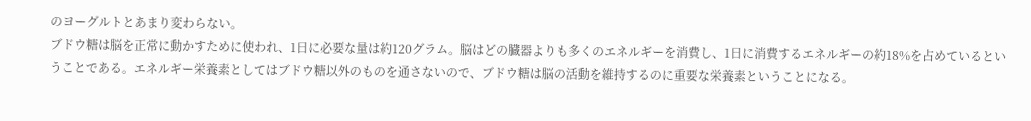のヨーグルトとあまり変わらない。
ブドウ糖は脳を正常に動かすために使われ、1日に必要な量は約120グラム。脳はどの臓器よりも多くのエネルギーを消費し、1日に消費するエネルギーの約18%を占めているということである。エネルギー栄養素としてはブドウ糖以外のものを通さないので、ブドウ糖は脳の活動を維持するのに重要な栄養素ということになる。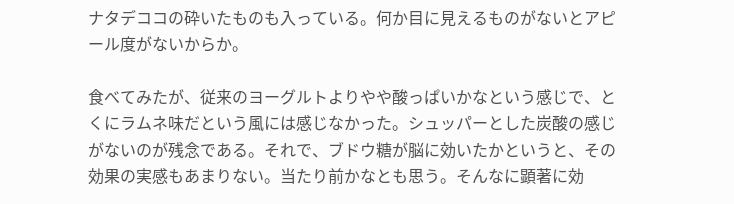ナタデココの砕いたものも入っている。何か目に見えるものがないとアピール度がないからか。

食べてみたが、従来のヨーグルトよりやや酸っぱいかなという感じで、とくにラムネ味だという風には感じなかった。シュッパーとした炭酸の感じがないのが残念である。それで、ブドウ糖が脳に効いたかというと、その効果の実感もあまりない。当たり前かなとも思う。そんなに顕著に効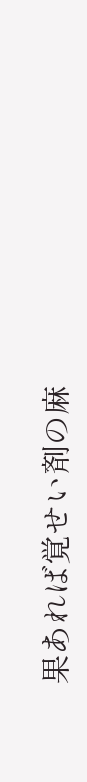果あれば覚せい剤の麻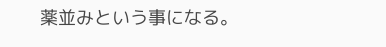薬並みという事になる。